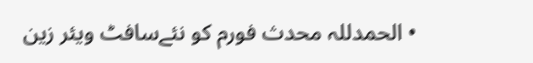• الحمدللہ محدث فورم کو نئےسافٹ ویئر زین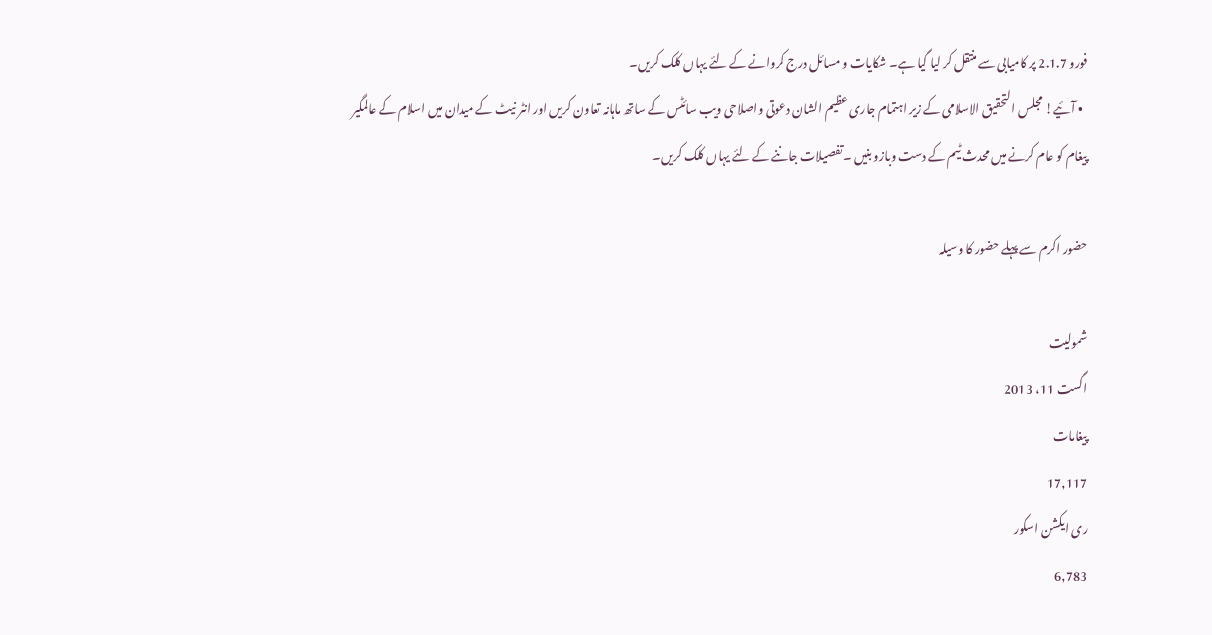فورو 2.1.7 پر کامیابی سے منتقل کر لیا گیا ہے۔ شکایات و مسائل درج کروانے کے لئے یہاں کلک کریں۔
  • آئیے! مجلس التحقیق الاسلامی کے زیر اہتمام جاری عظیم الشان دعوتی واصلاحی ویب سائٹس کے ساتھ ماہانہ تعاون کریں اور انٹر نیٹ کے میدان میں اسلام کے عالمگیر پیغام کو عام کرنے میں محدث ٹیم کے دست وبازو بنیں ۔تفصیلات جاننے کے لئے یہاں کلک کریں۔

حضور اکرم سے پہلے حضور کا وسیلہ

شمولیت
اگست 11، 2013
پیغامات
17,117
ری ایکشن اسکور
6,783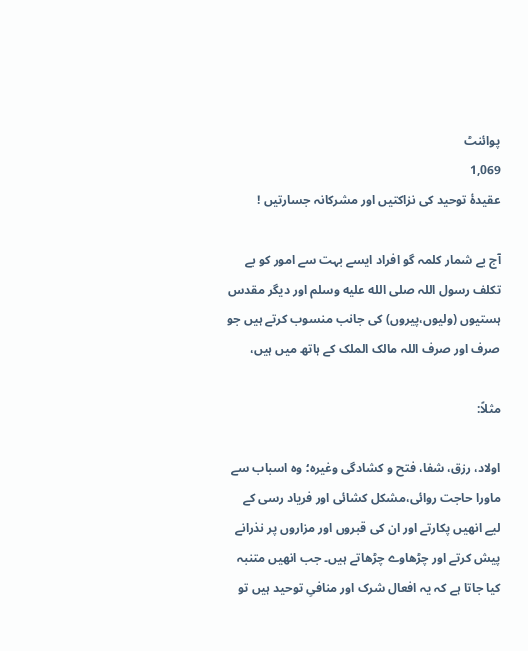پوائنٹ
1,069
عقیدۂ توحید کی نزاکتیں اور مشرکانہ جسارتیں !

آج بے شمار کلمہ گو افراد ایسے بہت سے امور کو بے تکلف رسول اللہ صلى الله عليه وسلم اور دیگر مقدس ہستیوں (ولیوں،پیروں) کی جانب منسوب کرتے ہیں جو صرف اور صرف اللہ مالک الملک کے ہاتھ میں ہیں،

مثلاً:

اولاد، رزق، شفا، فتح و کشادگی وغیرہ؛ وہ اسباب سے ماورا حاجت روائی،مشکل کشائی اور فریاد رسی کے لیے انھیں پکارتے اور ان کی قبروں اور مزاروں پر نذرانے پیش کرتے اور چڑھاوے چڑھاتے ہیں۔ جب انھیں متنبہ کیا جاتا ہے کہ یہ افعال شرک اور منافیِ توحید ہیں تو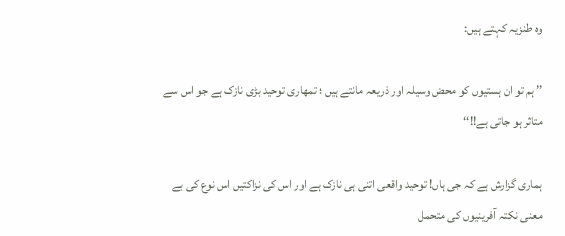وہ طنزیہ کہتے ہیں:

’’ ہم تو ان ہستیوں کو محض وسیلہ اور ذریعہ مانتے ہیں ؛ تمھاری توحید بڑی نازک ہے جو اس سے متاثر ہو جاتی ہے!!‘‘

ہماری گزارش ہے کہ جی ہاں! توحید واقعی اتنی ہی نازک ہے اور اس کی نزاکتیں اس نوع کی بے معنی نکتہ آفرینیوں کی متحمل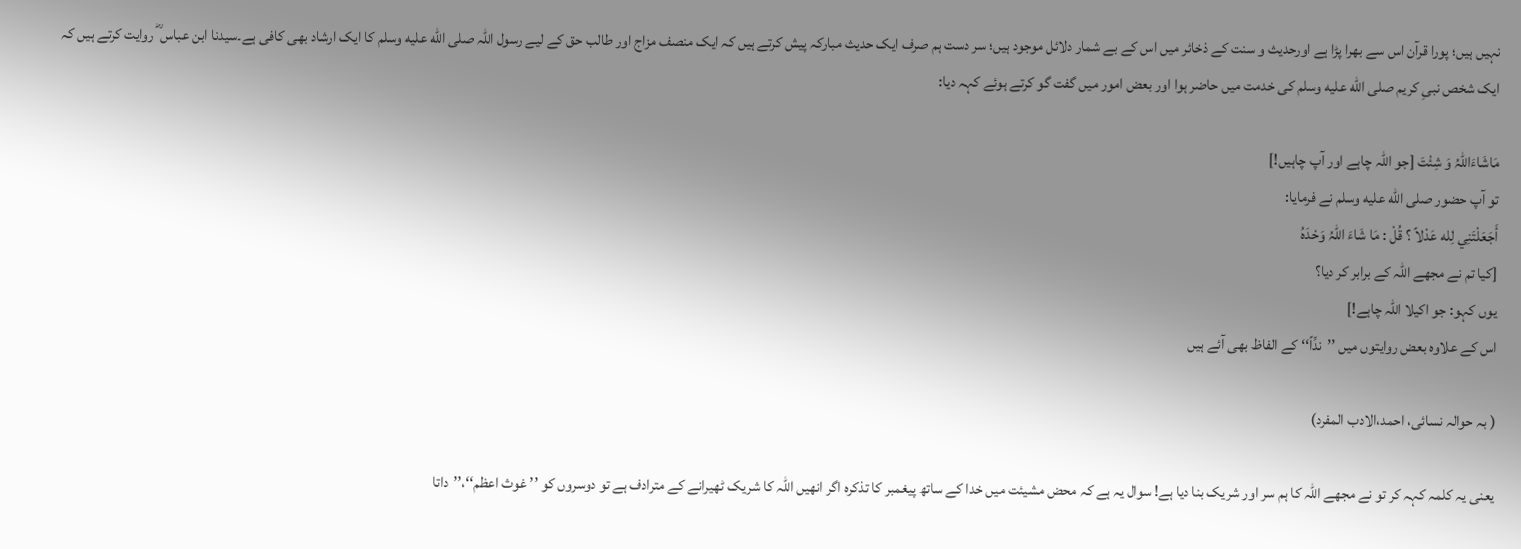نہیں ہیں؛ پورا قرآن اس سے بھرا پڑا ہے اورحدیث و سنت کے ذخائر میں اس کے بے شمار دلائل موجود ہیں؛ سر دست ہم صرف ایک حدیث مبارکہ پیش کرتے ہیں کہ ایک منصف مزاج اور طالب حق کے لیے رسول اللہ صلى الله عليه وسلم کا ایک ارشاد بھی کافی ہے۔سیدنا ابن عباس ؓ روایت کرتے ہیں کہ ایک شخص نبیِ کریم صلى الله عليه وسلم کی خدمت میں حاضر ہوا اور بعض امور میں گفت گو کرتے ہوئے کہہ دیا:

مَاشَاءَاللہُ وَ شِئْتَ [جو اللہ چاہے اور آپ چاہیں!]
تو آپ حضور صلى الله عليه وسلم نے فرمایا:
أَجَعَلْتَنِي لِله عَدْلاً ؟ قُلْ : مَا شَاءَ اللہُ وَحْدَهُ
[کیا تم نے مجھے اللہ کے برابر کر دیا؟
یوں کہو: جو اکیلا اللہ چاہے!]
اس کے علاوہ بعض روایتوں میں ’’ندِّاً‘‘ کے الفاظ بھی آئے ہیں

( بہ حوالہ نسائی، احمد،الادب المفرد)

یعنی یہ کلمہ کہہ کر تو نے مجھے اللہ کا ہم سر اور شریک بنا دیا ہے! سوال یہ ہے کہ محض مشیئت میں خدا کے ساتھ پیغمبر کا تذکرہ اگر انھیں اللہ کا شریک ٹھیرانے کے مترادف ہے تو دوسروں کو ’’ غوث اعظم‘‘،’’داتا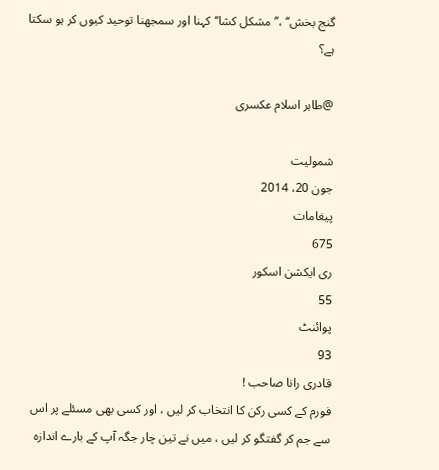گنج بخش‘‘ ،’’ مشکل کشا‘‘ کہنا اور سمجھنا توحید کیوں کر ہو سکتا ہے؟

@طاہر اسلام عکسری

شمولیت
جون 20، 2014
پیغامات
675
ری ایکشن اسکور
55
پوائنٹ
93
قادری رانا صاحب !
فورم کے کسی رکن کا انتخاب کر لیں ، اور کسی بھی مسئلے پر اس سے جم کر گفتگو کر لیں ، میں نے تین چار جگہ آپ کے بارے اندازہ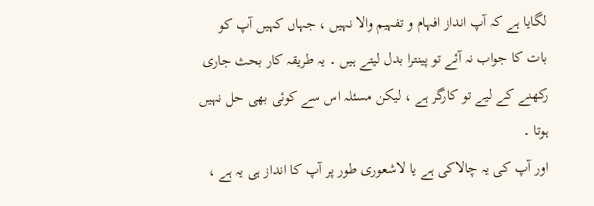لگایا ہے کہ آپ انداز افہام و تفہیم والا نہیں ، جہاں کہیں آپ کو بات کا جواب نہ آئے تو پینترا بدل لیتے ہیں ۔ یہ طریقہ کار بحث جاری رکھنے کے لیے تو کارگر ہے ، لیکن مسئلہ اس سے کوئی بھی حل نہیں ہوتا ۔
اور آپ کی یہ چالاکی ہے یا لاشعوری طور پر آپ کا انداز ہی یہ ہے ،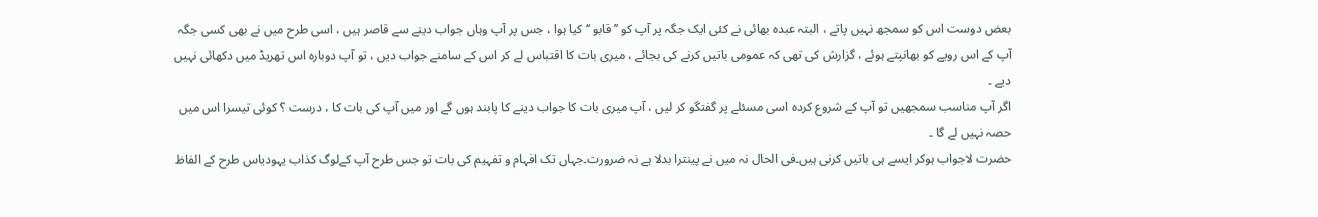بعض دوست اس کو سمجھ نہیں پاتے ، البتہ عبدہ بھائی نے کئی ایک جگہ پر آپ کو ’’ قابو ‘‘ کیا ہوا ، جس پر آپ وہاں جواب دینے سے قاصر ہیں ، اسی طرح میں نے بھی کسی جگہ آپ کے اس رویے کو بھانپتے ہوئے ، گزارش کی تھی کہ عمومی باتیں کرنے کی بجائے ، میری بات کا اقتباس لے کر اس کے سامنے جواب دیں ، تو آپ دوبارہ اس تھریڈ میں دکھائی نہیں دیے ۔
اگر آپ مناسب سمجھیں تو آپ کے شروع کردہ اسی مسئلے پر گفتگو کر لیں ، آپ میری بات کا جواب دینے کا پابند ہوں گے اور میں آپ کی بات کا ، درست ؟ کوئی تیسرا اس میں حصہ نہیں لے گا ۔
حضرت لاجواب ہوکر ایسے ہی باتیں کرنی ہیں۔فی الحال نہ میں نے پینترا بدلا ہے نہ ضرورت۔جہاں تک افہام و تفہیم کی بات تو جس طرح آپ کےلوگ کذاب یہودیاس طرح کے الفاظ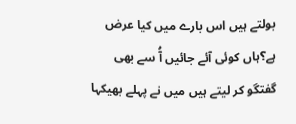بولتے ہیں اس بارے میں کیا عرض ہے؟ہاں کوئی آئے جائیں آُ سے بھی گفتگو کر لیتے ہیں میں نے پہلے بھیکہا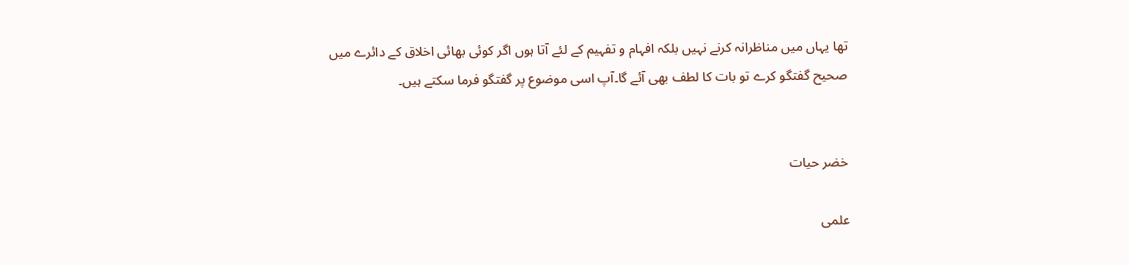تھا یہاں میں مناظرانہ کرنے نہیں بلکہ افہام و تفہیم کے لئے آتا ہوں اگر کوئی بھائی اخلاق کے دائرے میں صحیح گفتگو کرے تو بات کا لطف بھی آئے گا۔آپ اسی موضوع پر گفتگو فرما سکتے ہیں۔


خضر حیات

علمی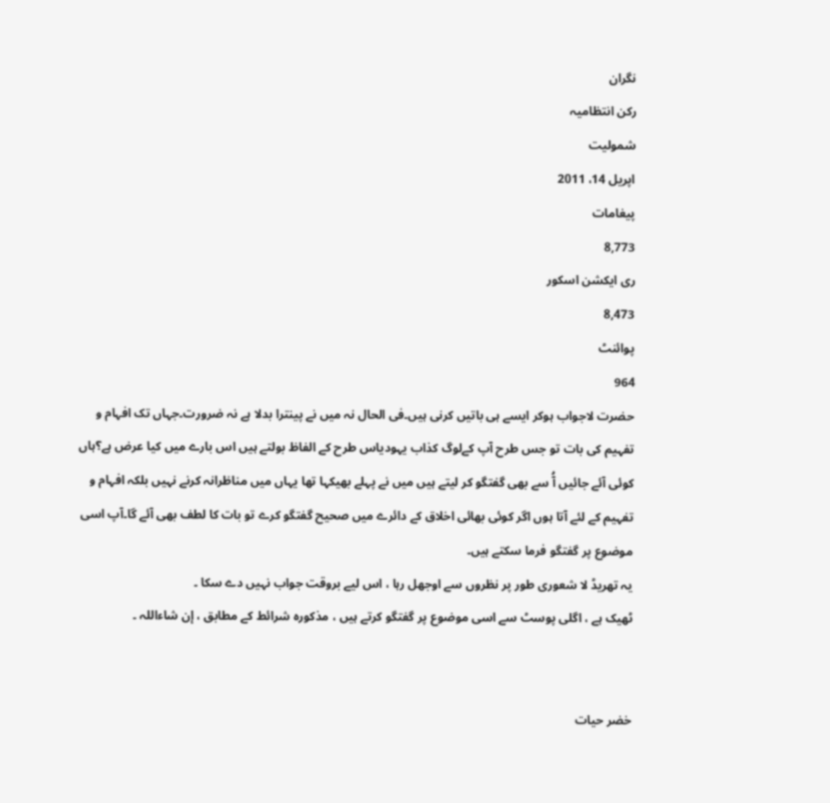نگران
رکن انتظامیہ
شمولیت
اپریل 14، 2011
پیغامات
8,773
ری ایکشن اسکور
8,473
پوائنٹ
964
حضرت لاجواب ہوکر ایسے ہی باتیں کرنی ہیں۔فی الحال نہ میں نے پینترا بدلا ہے نہ ضرورت۔جہاں تک افہام و تفہیم کی بات تو جس طرح آپ کےلوگ کذاب یہودیاس طرح کے الفاظ بولتے ہیں اس بارے میں کیا عرض ہے؟ہاں کوئی آئے جائیں آُ سے بھی گفتگو کر لیتے ہیں میں نے پہلے بھیکہا تھا یہاں میں مناظرانہ کرنے نہیں بلکہ افہام و تفہیم کے لئے آتا ہوں اگر کوئی بھائی اخلاق کے دائرے میں صحیح گفتگو کرے تو بات کا لطف بھی آئے گا۔آپ اسی موضوع پر گفتگو فرما سکتے ہیں۔
یہ تھریڈ لا شعوری طور پر نظروں سے اوجھل رہا ، اس لیے بروقت جواب نہیں دے سکا ۔
ٹھیک ہے ، اگلی پوسٹ سے اسی موضوع پر گفتگو کرتے ہیں ، مذکورہ شرائط کے مطابق ، إن شاءاللہ ۔


خضر حیات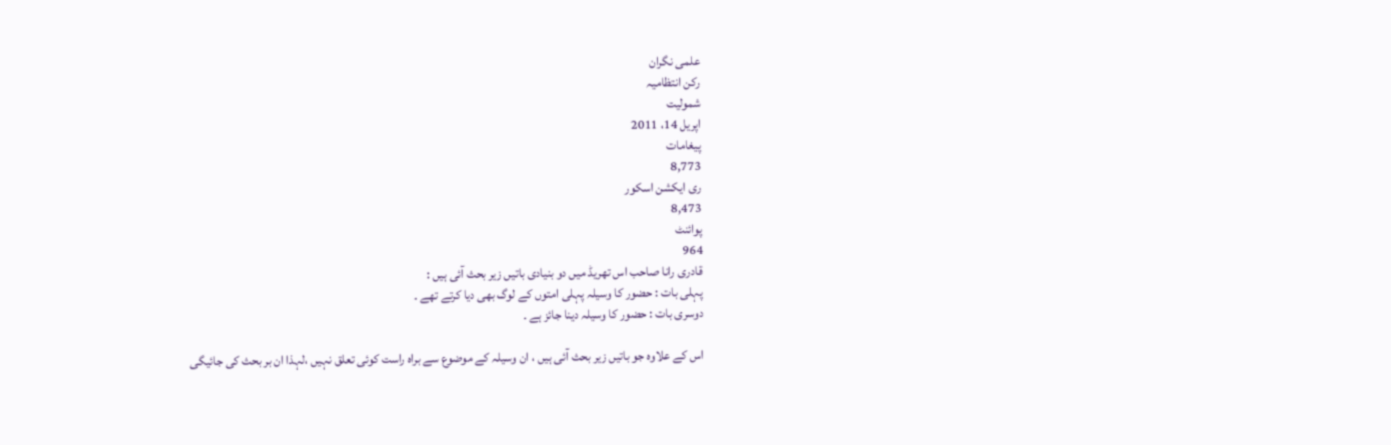علمی نگران
رکن انتظامیہ
شمولیت
اپریل 14، 2011
پیغامات
8,773
ری ایکشن اسکور
8,473
پوائنٹ
964
قادری رانا صاحب اس تھریڈ میں دو بنیادی باتیں زیر بحث آئی ہیں :
پہلی بات : حضور کا وسیلہ پہلی امتوں کے لوگ بھی دیا کرتے تھے ۔
دوسری بات : حضور کا وسیلہ دینا جائز ہے ۔

اس کے علاوہ جو باتیں زیر بحث آئی ہیں ، ان وسیلہ کے موضوع سے براہ راست کوئی تعلق نہیں ،لہذا ان بر بحث کی جائیگی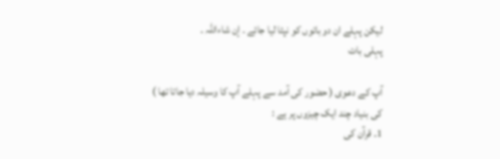لیکن پہلے ان دو باتوں کو نپٹا لیا جائے ۔ إن شاءاللہ ۔
پہلی بات

آپ کے دعوی ( حضور کی آمد سے پہلے آپ کا وسیلہ دیا جاتا تھا ) کی بنیاد چند ایک چیزوں پر ہے :
1۔ قرآن کی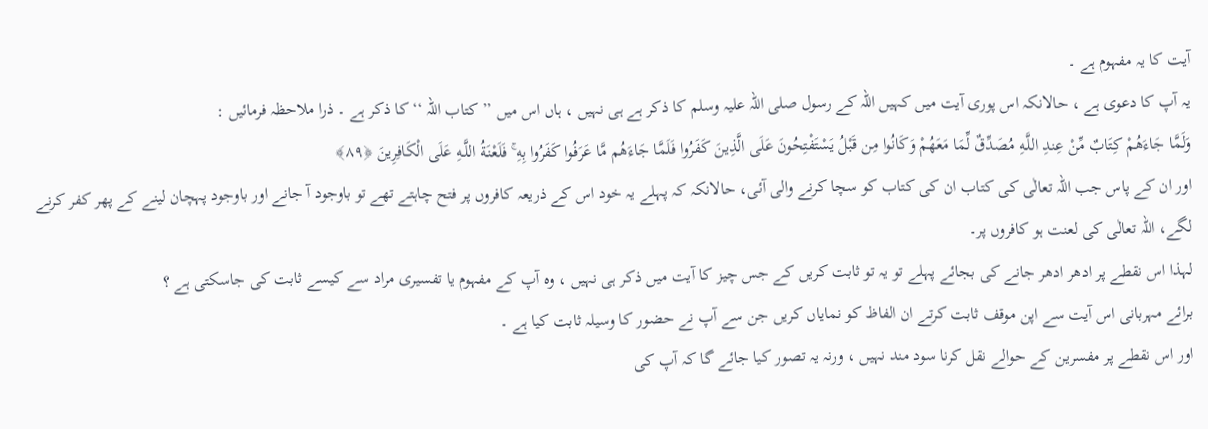آیت کا یہ مفہوم ہے ۔
یہ آپ کا دعوی ہے ، حالانکہ اس پوری آیت میں کہیں اللہ کے رسول صلی اللہ علیہ وسلم کا ذکر ہے ہی نہیں ، ہاں اس میں ’’ کتاب اللہ ‘‘ کا ذکر ہے ۔ ذرا ملاحظہ فرمائیں :
وَلَمَّا جَاءَهُمْ كِتَابٌ مِّنْ عِندِ اللَّـهِ مُصَدِّقٌ لِّمَا مَعَهُمْ وَكَانُوا مِن قَبْلُ يَسْتَفْتِحُونَ عَلَى الَّذِينَ كَفَرُ‌وا فَلَمَّا جَاءَهُم مَّا عَرَ‌فُوا كَفَرُ‌وا بِهِ ۚ فَلَعْنَةُ اللَّـهِ عَلَى الْكَافِرِ‌ينَ ﴿٨٩﴾
اور ان کے پاس جب اللہ تعالٰی کی کتاب ان کی کتاب کو سچا کرنے والی آئی، حالانکہ کہ پہلے یہ خود اس کے ذریعہ کافروں پر فتح چاہتے تھے تو باوجود آ جانے اور باوجود پہچان لینے کے پھر کفر کرنے لگے، اللہ تعالٰی کی لعنت ہو کافروں پر۔
لہذا اس نقطے پر ادھر ادھر جانے کی بجائے پہلے تو یہ تو ثابت کریں کے جس چیز کا آیت میں ذکر ہی نہیں ، وہ آپ کے مفہوم یا تفسیری مراد سے کیسے ثابت کی جاسکتی ہے ؟
برائے مہربانی اس آیت سے اپن موقف ثابت کرتے ان الفاظ کو نمایاں کریں جن سے آپ نے حضور کا وسیلہ ثابت کیا ہے ۔
اور اس نقطے پر مفسرین کے حوالے نقل کرنا سود مند نہیں ، ورنہ یہ تصور کیا جائے گا کہ آپ کی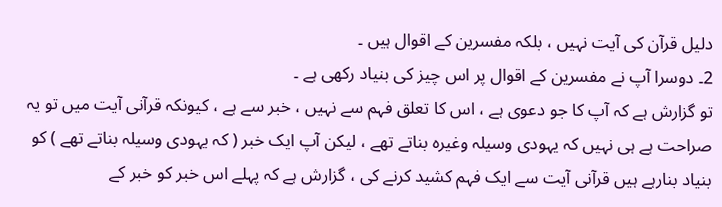دلیل قرآن کی آیت نہیں ، بلکہ مفسرین کے اقوال ہیں ۔
2۔ دوسرا آپ نے مفسرین کے اقوال پر اس چیز کی بنیاد رکھی ہے ۔
تو گزارش ہے کہ آپ کا جو دعوی ہے ، اس کا تعلق فہم سے نہیں ، خبر سے ہے ، کیونکہ قرآنی آیت میں تو یہ صراحت ہے ہی نہیں کہ یہودی وسیلہ وغیرہ بناتے تھے ، لیکن آپ ایک خبر ( کہ یہودی وسیلہ بناتے تھے ) کو بنیاد بنارہے ہیں قرآنی آیت سے ایک فہم کشید کرنے کی ، گزارش ہے کہ پہلے اس خبر کو خبر کے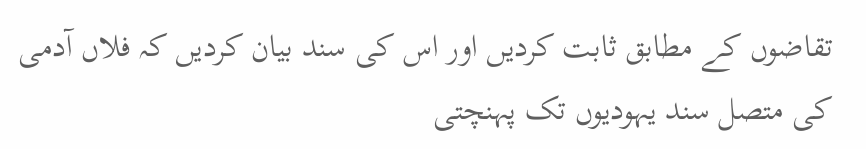تقاضوں کے مطابق ثابت کردیں اور اس کی سند بیان کردیں کہ فلاں آدمی کی متصل سند یہودیوں تک پہنچتی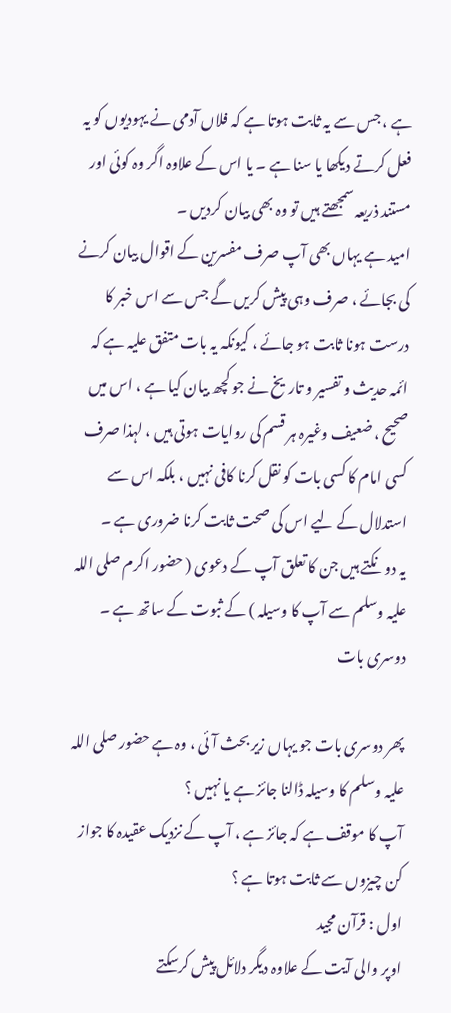ہے ، جس سے یہ ثابت ہوتا ہے کہ فلاں آدمی نے یہودیوں کو یہ فعل کرتے دیکھا یا سنا ہے ۔ یا اس کے علاوہ اگر وہ کوئی اور مستند ذریعہ سمجھتے ہیں تو وہ بھی بیان کردیں ۔
امید ہے یہاں بھی آپ صرف مفسرین کے اقوال بیان کرنے کی بجائے ، صرف وہی پیش کریں گے جس سے اس خبر کا درست ہونا ثابت ہو جائے ، کیونکہ یہ بات متفق علیہ ہے کہ ائمہ حدیث و تفسیر و تاریخ نے جو کچھ بیان کیا ہے ، اس میں صحیح ، ضعیف وغیرہ ہر قسم کی روایات ہوتی ہیں ، لہذا صرف کسی امام کا کسی بات کو نقل کرنا کافی نہیں ، بلکہ اس سے استدلال کے لیے اس کی صحت ثابت کرنا ضروری ہے ۔
یہ دو نکتے ہیں جن کا تعلق آپ کے دعوی ( حضور اکرم صلی اللہ علیہ وسلم سے آپ کا وسیلہ ) کے ثبوت کے ساتھ ہے ۔
دوسری بات

پھر دوسری بات جو یہاں زیر بحث آئی ، وہ ہے حضور صلی اللہ علیہ وسلم کا وسیلہ ڈالنا جائز ہے یا نہیں ؟
آپ کا موقف ہے کہ جائز ہے ، آپ کے نزدیک عقیدہ کا جواز کن چیزوں سے ثابت ہوتا ہے ؟
اول : قرآن مجید
اوپر والی آیت کے علاوہ دیگر دلائل پیش کرسکتے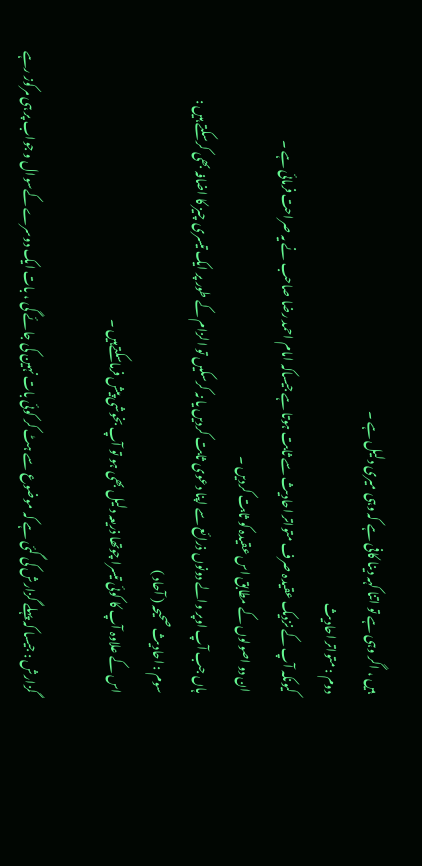ہیں ، اگر وہی ہے تو اتنا کہہ دینا کافی ہے کہ وہی میری دلیل ہے ۔
دوم : متواتر احادیث
کیونکہ آپ کے نزدیک عقیدہ صرف متواتر احادیث سے ثابت ہوتا ہے جیساکہ امام احمد رضا صاحب نے یہ صراحت فرمائی ہے ۔
ان دو اصولوں کے مطابق اس عقیدہ کو ثابت کردیں ۔
ہاں جب آپ اوپر والے دونوں ذرائع سے اپنا دعوی ثابت کردیں یا نہ کرسکیں تو الزام کے طور پر ایک تیسری چیز کا اضافہ بھی کرسکتے ہیں :
سوم : احادیث صحیحہ ( آحاد )
اس کے علاوہ آپ کا کوئی تیسرا چوتھا ذریعہ دلیل بھی ہو تو آپ بخوشی پیش فرماسکتےہیں ۔

گزارش : جیسا کہ پہلے گزارش کی گئی ہے کہ موضوع سے ہٹ کر کوئی بات نہین کی جائے گی ، بات ایک دوسرے کےسوال و جواب پر ہی مرکوز رہے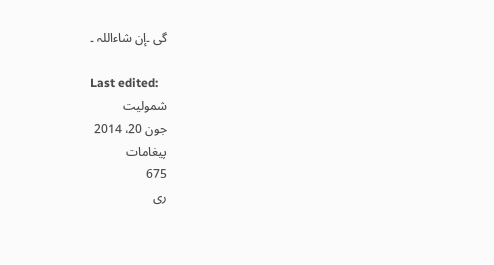گی ۔إن شاءاللہ ۔

Last edited:
شمولیت
جون 20، 2014
پیغامات
675
ری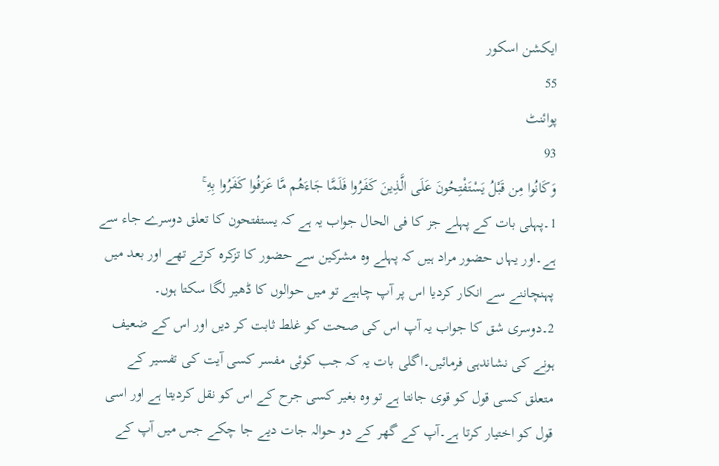ایکشن اسکور
55
پوائنٹ
93
وَكَانُوا مِن قَبْلُ يَسْتَفْتِحُونَ عَلَى الَّذِينَ كَفَرُ‌وا فَلَمَّا جَاءَهُم مَّا عَرَ‌فُوا كَفَرُ‌وا بِهِ ۚ
1۔پہلی بات کے پہلے جز کا فی الحال جواب یہ ہے کہ یستفتحون کا تعلق دوسرے جاء سے ہے۔اور یہاں حضور مراد ہیں کہ پہلے وہ مشرکین سے حضور کا تزکرہ کرتے تھے اور بعد میں پہنچاننے سے انکار کردیا اس پر آپ چاہیے تو میں حوالوں کا ڈھیر لگا سکتا ہوں۔
2۔دوسری شق کا جواب یہ آپ اس کی صحت کو غلط ثابت کر دیں اور اس کے ضعیف ہونے کی نشاندہی فرمائیں۔اگلی بات یہ کہ جب کوئی مفسر کسی آیت کی تفسیر کے متعلق کسی قول کو قوی جانتا ہے تو وہ بغیر کسی جرح کے اس کو نقل کردیتا ہے اور اسی قول کو اختیار کرتا ہے۔آپ کے گھر کے دو حوالہ جات دیے جا چکے جس میں آپ کے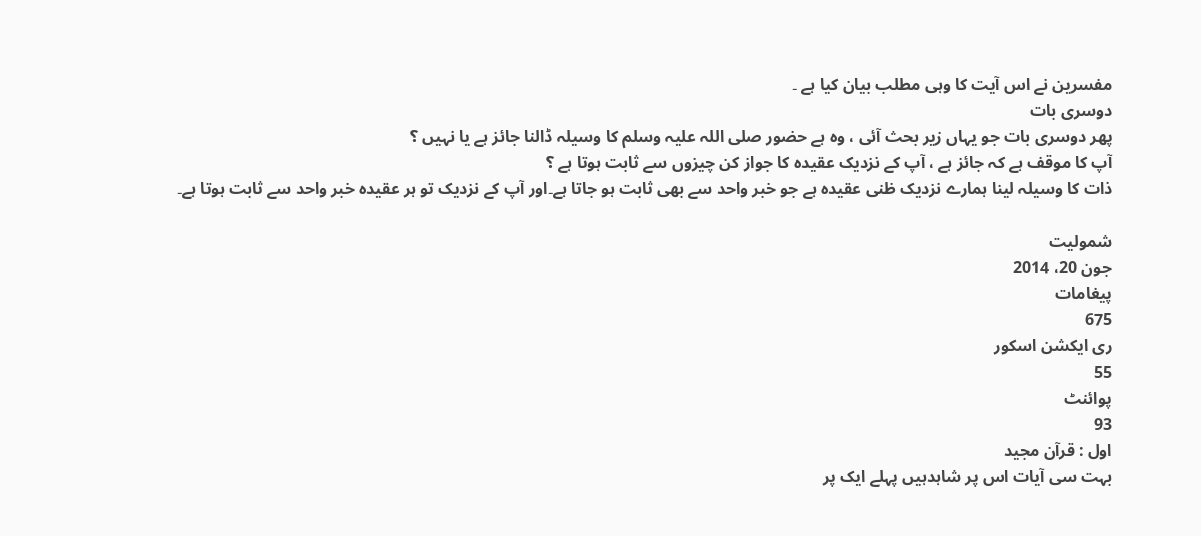مفسرین نے اس آیت کا وہی مطلب بیان کیا ہے ۔
دوسری بات
پھر دوسری بات جو یہاں زیر بحث آئی ، وہ ہے حضور صلی اللہ علیہ وسلم کا وسیلہ ڈالنا جائز ہے یا نہیں ؟
آپ کا موقف ہے کہ جائز ہے ، آپ کے نزدیک عقیدہ کا جواز کن چیزوں سے ثابت ہوتا ہے ؟
ذات کا وسیلہ لینا ہمارے نزدیک ظنی عقیدہ ہے جو خبر واحد سے بھی ثابت ہو جاتا ہے۔اور آپ کے نزدیک تو ہر عقیدہ خبر واحد سے ثابت ہوتا ہے۔

شمولیت
جون 20، 2014
پیغامات
675
ری ایکشن اسکور
55
پوائنٹ
93
اول : قرآن مجید
بہت سی آیات اس پر شاہدہیں پہلے ایک پر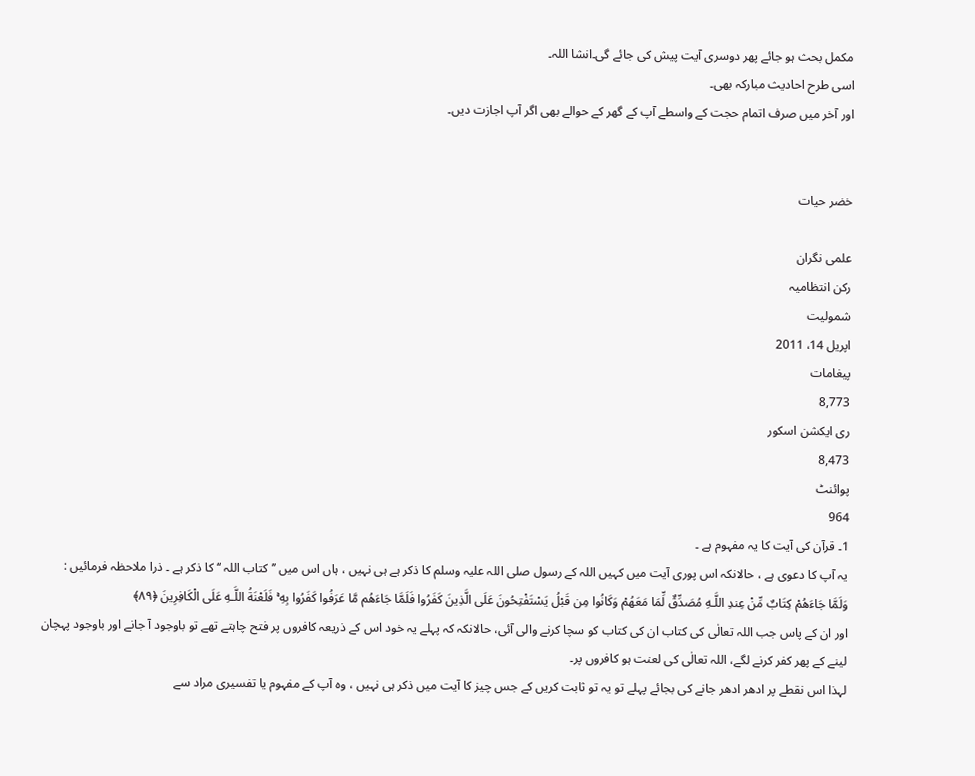مکمل بحث ہو جائے پھر دوسری آیت پیش کی جائے گی۔انشا اللہ۔
اسی طرح احادیث مبارکہ بھی۔
اور آخر میں صرف اتمام حجت کے واسطے آپ کے گھر کے حوالے بھی اگر آپ اجازت دیں۔


خضر حیات

علمی نگران
رکن انتظامیہ
شمولیت
اپریل 14، 2011
پیغامات
8,773
ری ایکشن اسکور
8,473
پوائنٹ
964
1۔ قرآن کی آیت کا یہ مفہوم ہے ۔
یہ آپ کا دعوی ہے ، حالانکہ اس پوری آیت میں کہیں اللہ کے رسول صلی اللہ علیہ وسلم کا ذکر ہے ہی نہیں ، ہاں اس میں ’’ کتاب اللہ ‘‘ کا ذکر ہے ۔ ذرا ملاحظہ فرمائیں :
وَلَمَّا جَاءَهُمْ كِتَابٌ مِّنْ عِندِ اللَّـهِ مُصَدِّقٌ لِّمَا مَعَهُمْ وَكَانُوا مِن قَبْلُ يَسْتَفْتِحُونَ عَلَى الَّذِينَ كَفَرُ‌وا فَلَمَّا جَاءَهُم مَّا عَرَ‌فُوا كَفَرُ‌وا بِهِ ۚ فَلَعْنَةُ اللَّـهِ عَلَى الْكَافِرِ‌ينَ ﴿٨٩﴾
اور ان کے پاس جب اللہ تعالٰی کی کتاب ان کی کتاب کو سچا کرنے والی آئی، حالانکہ کہ پہلے یہ خود اس کے ذریعہ کافروں پر فتح چاہتے تھے تو باوجود آ جانے اور باوجود پہچان لینے کے پھر کفر کرنے لگے، اللہ تعالٰی کی لعنت ہو کافروں پر۔
لہذا اس نقطے پر ادھر ادھر جانے کی بجائے پہلے تو یہ تو ثابت کریں کے جس چیز کا آیت میں ذکر ہی نہیں ، وہ آپ کے مفہوم یا تفسیری مراد سے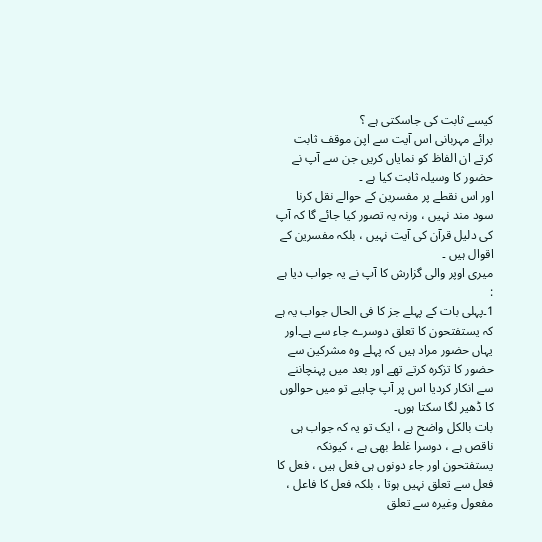کیسے ثابت کی جاسکتی ہے ؟
برائے مہربانی اس آیت سے اپن موقف ثابت کرتے ان الفاظ کو نمایاں کریں جن سے آپ نے حضور کا وسیلہ ثابت کیا ہے ۔
اور اس نقطے پر مفسرین کے حوالے نقل کرنا سود مند نہیں ، ورنہ یہ تصور کیا جائے گا کہ آپ کی دلیل قرآن کی آیت نہیں ، بلکہ مفسرین کے اقوال ہیں ۔
میری اوپر والی گزارش کا آپ نے یہ جواب دیا ہے :
1۔پہلی بات کے پہلے جز کا فی الحال جواب یہ ہے کہ یستفتحون کا تعلق دوسرے جاء سے ہے۔اور یہاں حضور مراد ہیں کہ پہلے وہ مشرکین سے حضور کا تزکرہ کرتے تھے اور بعد میں پہنچاننے سے انکار کردیا اس پر آپ چاہیے تو میں حوالوں کا ڈھیر لگا سکتا ہوں۔
بات بالکل واضح ہے ، ایک تو یہ کہ جواب ہی ناقص ہے ، دوسرا غلط بھی ہے ، کیونکہ یستفتحون اور جاء دونوں ہی فعل ہیں ، فعل کا فعل سے تعلق نہیں ہوتا ، بلکہ فعل کا فاعل ، مفعول وغیرہ سے تعلق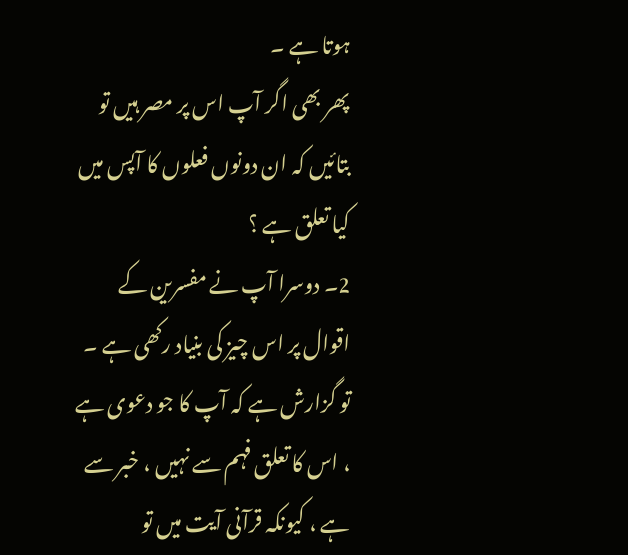ہوتا ہے ۔
پھر بھی اگر آپ اس پر مصر ہیں تو بتائیں کہ ان دونوں فعلوں کا آپس میں کیا تعلق ہے ؟
2۔ دوسرا آپ نے مفسرین کے اقوال پر اس چیز کی بنیاد رکھی ہے ۔
تو گزارش ہے کہ آپ کا جو دعوی ہے ، اس کا تعلق فہم سے نہیں ، خبر سے ہے ، کیونکہ قرآنی آیت میں تو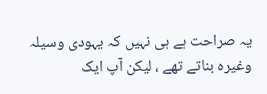یہ صراحت ہے ہی نہیں کہ یہودی وسیلہ وغیرہ بناتے تھے ، لیکن آپ ایک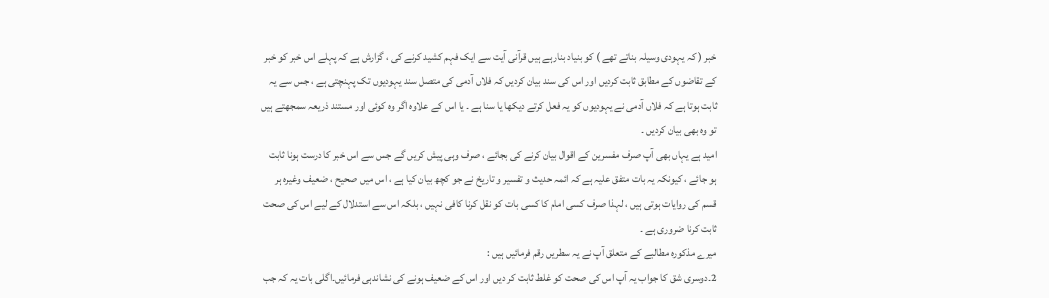خبر ( کہ یہودی وسیلہ بناتے تھے ) کو بنیاد بنارہے ہیں قرآنی آیت سے ایک فہم کشید کرنے کی ، گزارش ہے کہ پہلے اس خبر کو خبر کے تقاضوں کے مطابق ثابت کردیں اور اس کی سند بیان کردیں کہ فلاں آدمی کی متصل سند یہودیوں تک پہنچتی ہے ، جس سے یہ ثابت ہوتا ہے کہ فلاں آدمی نے یہودیوں کو یہ فعل کرتے دیکھا یا سنا ہے ۔ یا اس کے علاوہ اگر وہ کوئی اور مستند ذریعہ سمجھتے ہیں تو وہ بھی بیان کردیں ۔
امید ہے یہاں بھی آپ صرف مفسرین کے اقوال بیان کرنے کی بجائے ، صرف وہی پیش کریں گے جس سے اس خبر کا درست ہونا ثابت ہو جائے ، کیونکہ یہ بات متفق علیہ ہے کہ ائمہ حدیث و تفسیر و تاریخ نے جو کچھ بیان کیا ہے ، اس میں صحیح ، ضعیف وغیرہ ہر قسم کی روایات ہوتی ہیں ، لہذا صرف کسی امام کا کسی بات کو نقل کرنا کافی نہیں ، بلکہ اس سے استدلال کے لیے اس کی صحت ثابت کرنا ضروری ہے ۔
میرے مذکورہ مطالبے کے متعلق آپ نے یہ سطریں رقم فرمائیں ہیں :
2۔دوسری شق کا جواب یہ آپ اس کی صحت کو غلط ثابت کر دیں اور اس کے ضعیف ہونے کی نشاندہی فرمائیں۔اگلی بات یہ کہ جب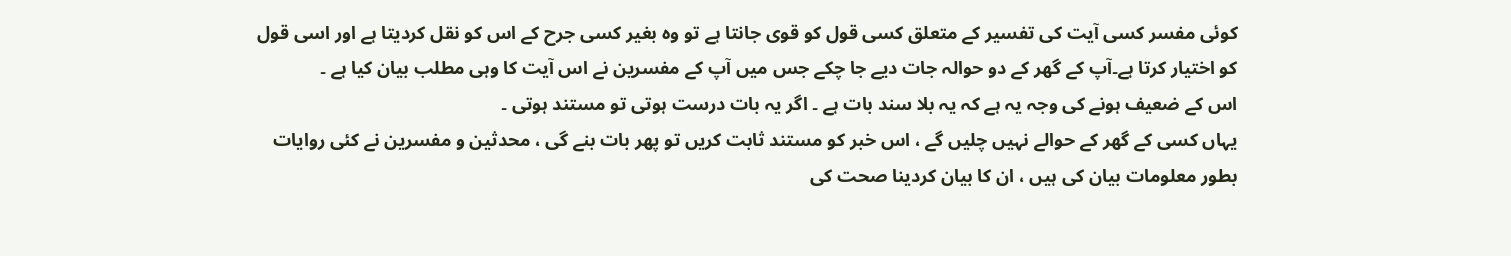کوئی مفسر کسی آیت کی تفسیر کے متعلق کسی قول کو قوی جانتا ہے تو وہ بغیر کسی جرح کے اس کو نقل کردیتا ہے اور اسی قول کو اختیار کرتا ہے۔آپ کے گھر کے دو حوالہ جات دیے جا چکے جس میں آپ کے مفسرین نے اس آیت کا وہی مطلب بیان کیا ہے ۔
اس کے ضعیف ہونے کی وجہ یہ ہے کہ یہ بلا سند بات ہے ۔ اگر یہ بات درست ہوتی تو مستند ہوتی ۔
یہاں کسی کے گھر کے حوالے نہیں چلیں گے ، اس خبر کو مستند ثابت کریں تو پھر بات بنے گی ، محدثین و مفسرین نے کئی روایات بطور معلومات بیان کی ہیں ، ان کا بیان کردینا صحت کی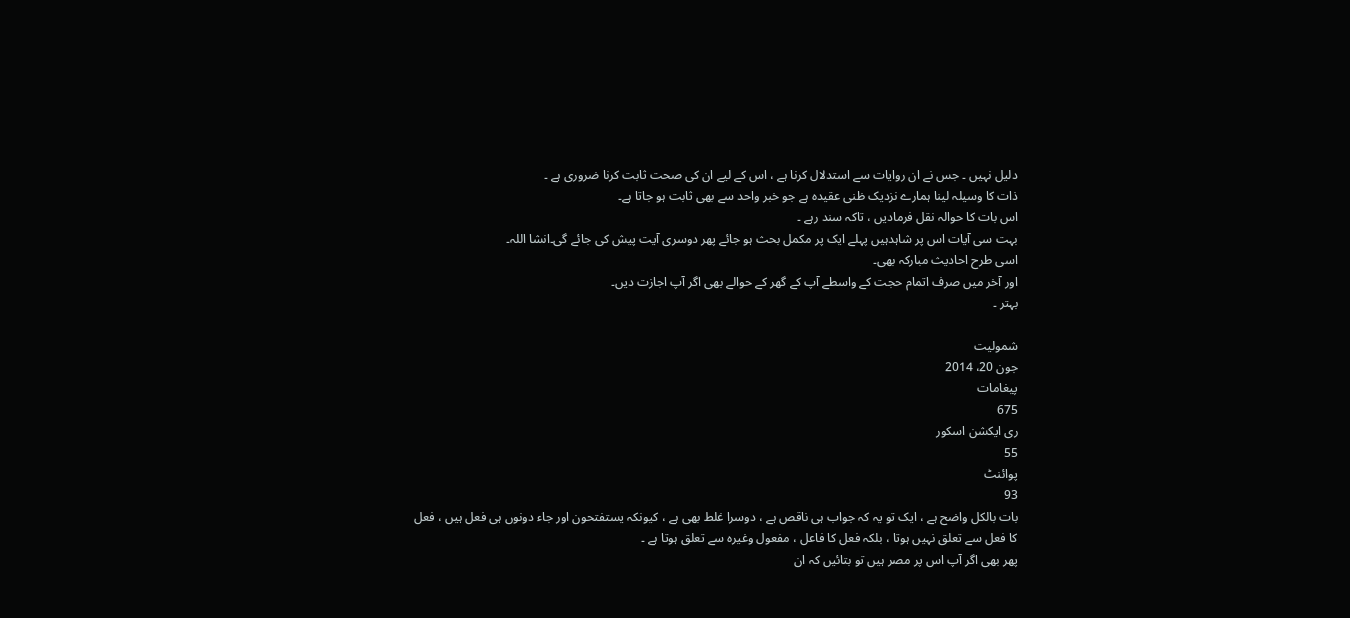دلیل نہیں ۔ جس نے ان روایات سے استدلال کرنا ہے ، اس کے لیے ان کی صحت ثابت کرنا ضروری ہے ۔
ذات کا وسیلہ لینا ہمارے نزدیک ظنی عقیدہ ہے جو خبر واحد سے بھی ثابت ہو جاتا ہے۔
اس بات کا حوالہ نقل فرمادیں ، تاکہ سند رہے ۔
بہت سی آیات اس پر شاہدہیں پہلے ایک پر مکمل بحث ہو جائے پھر دوسری آیت پیش کی جائے گی۔انشا اللہ۔
اسی طرح احادیث مبارکہ بھی۔
اور آخر میں صرف اتمام حجت کے واسطے آپ کے گھر کے حوالے بھی اگر آپ اجازت دیں۔
بہتر ۔

شمولیت
جون 20، 2014
پیغامات
675
ری ایکشن اسکور
55
پوائنٹ
93
بات بالکل واضح ہے ، ایک تو یہ کہ جواب ہی ناقص ہے ، دوسرا غلط بھی ہے ، کیونکہ یستفتحون اور جاء دونوں ہی فعل ہیں ، فعل کا فعل سے تعلق نہیں ہوتا ، بلکہ فعل کا فاعل ، مفعول وغیرہ سے تعلق ہوتا ہے ۔
پھر بھی اگر آپ اس پر مصر ہیں تو بتائیں کہ ان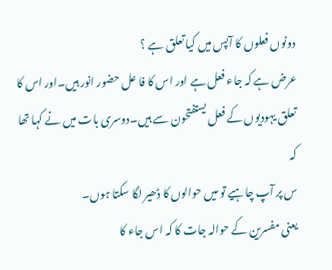دونوں فعلوں کا آپس میں کیا تعلق ہے ؟
عرض ہے کہ جاء فعل ہے اور اس کا فا عل حضور انور ہیں۔اور اس کا تعلق یہودیوں کے فعل یستفتحون سے ہیں۔دوسری بات میں نے کہا تھا کہ
س پر آپ چاہیے تو میں حوالوں کا ڈھیر لگا سکتا ہوں۔
یعنی مفسرین کے حوالہ جات کا کہ اس جاء کا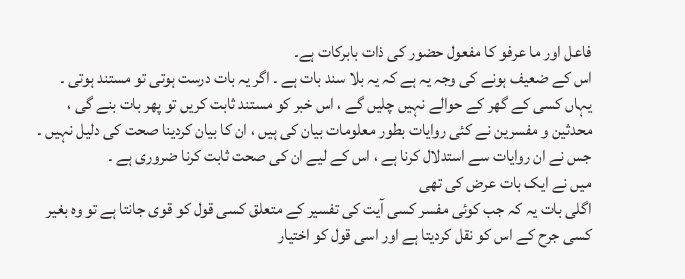فاعل اور ما عرفو کا مفعول حضور کی ذات بابرکات ہے۔
اس کے ضعیف ہونے کی وجہ یہ ہے کہ یہ بلا سند بات ہے ۔ اگر یہ بات درست ہوتی تو مستند ہوتی ۔
یہاں کسی کے گھر کے حوالے نہیں چلیں گے ، اس خبر کو مستند ثابت کریں تو پھر بات بنے گی ، محدثین و مفسرین نے کئی روایات بطور معلومات بیان کی ہیں ، ان کا بیان کردینا صحت کی دلیل نہیں ۔ جس نے ان روایات سے استدلال کرنا ہے ، اس کے لیے ان کی صحت ثابت کرنا ضروری ہے ۔
میں نے ایک بات عرض کی تھی
اگلی بات یہ کہ جب کوئی مفسر کسی آیت کی تفسیر کے متعلق کسی قول کو قوی جانتا ہے تو وہ بغیر کسی جرح کے اس کو نقل کردیتا ہے اور اسی قول کو اختیار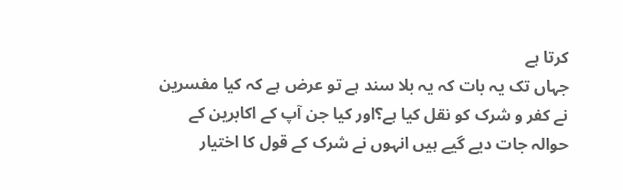کرتا ہے
جہاں تک یہ بات کہ یہ بلا سند ہے تو عرض ہے کہ کیا مفسرین نے کفر و شرک کو نقل کیا ہے؟اور کیا جن آپ کے اکابرین کے حوالہ جات دیے گیے ہیں انہوں نے شرک کے قول کا اختیار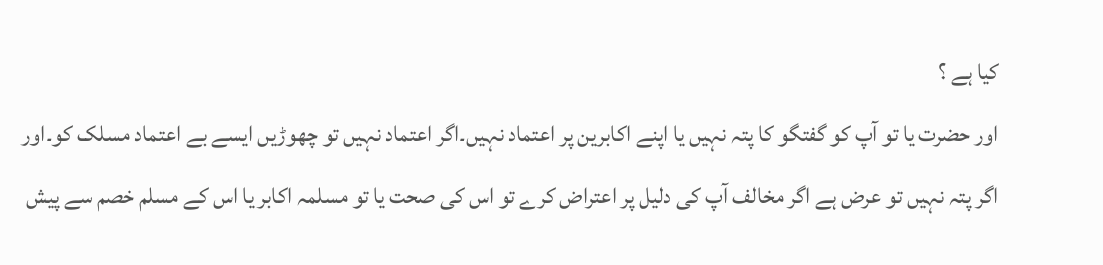کیا ہے ؟
اور حضرت یا تو آپ کو گفتگو کا پتہ نہیں یا اپنے اکابرین پر اعتماد نہیں۔اگر اعتماد نہیں تو چھوڑیں ایسے بے اعتماد مسلک کو۔اور اگر پتہ نہیں تو عرض ہے اگر مخالف آپ کی دلیل پر اعتراض کرے تو اس کی صحت یا تو مسلمہ اکابر یا اس کے مسلم خصم سے پیش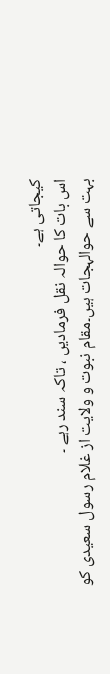کیجاتی ہے۔
اس بات کا حوالہ نقل فرمادیں ، تاکہ سند رہے ۔
بہت سے حوالہجات ہیں۔مقام نبوت و ولایت از غلام رسول سعیدی کو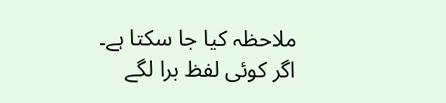ملاحظہ کیا جا سکتا ہے۔
اگر کوئی لفظ برا لگے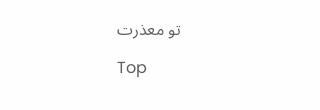تو معذرت

Top